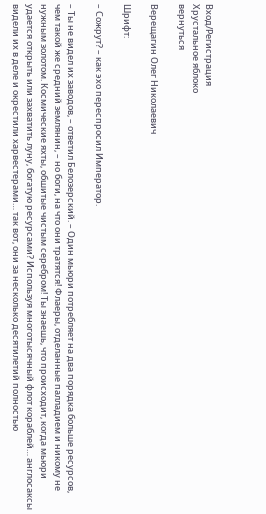Вход/Регистрация
Хрустальное яблоко
вернуться

Верещагин Олег Николаевич

Шрифт:

– Сожрут? – как эхо переспросил Император.

– Ты не видел их заводов, – ответил Белозерский. – Один мьюри потребляет на два порядка больше ресурсов, чем такой же средний землянин, – но боги, на что они тратятся! Флаеры, отделанные палладием и никому не нужным золотом. Космические яхты, обшитые чистым серебром! Ты знаешь, что происходит, когда мьюри удается открыть или захватить луну, богатую ресурсами? Используя многотысячный флот кораблей… англосаксы видели их в деле и окрестили харвестерами… так вот, они за несколько десятилетий полностью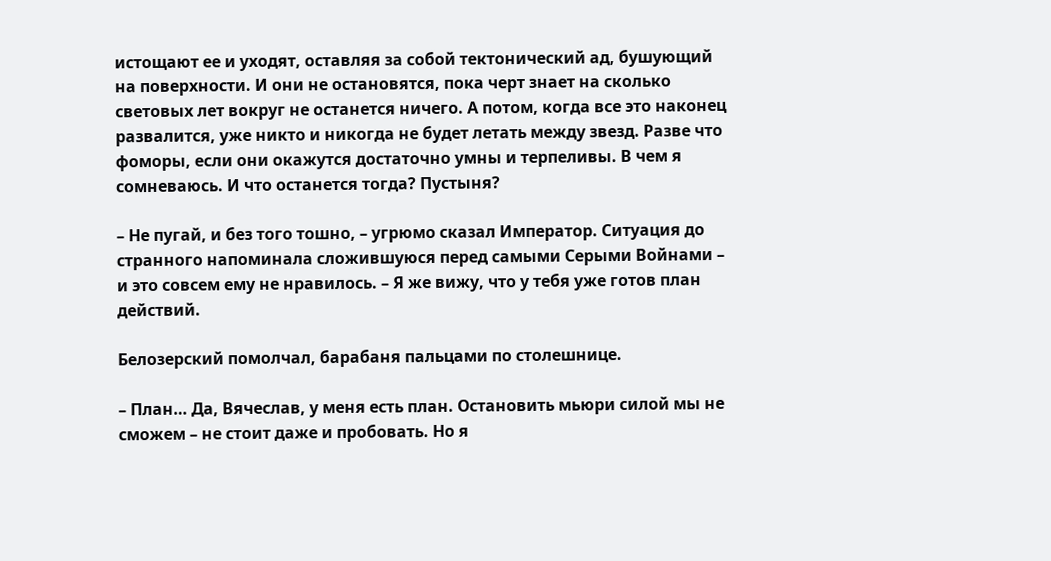истощают ее и уходят, оставляя за собой тектонический ад, бушующий на поверхности. И они не остановятся, пока черт знает на сколько световых лет вокруг не останется ничего. А потом, когда все это наконец развалится, уже никто и никогда не будет летать между звезд. Разве что фоморы, если они окажутся достаточно умны и терпеливы. В чем я сомневаюсь. И что останется тогда? Пустыня?

– Не пугай, и без того тошно, – угрюмо сказал Император. Ситуация до странного напоминала сложившуюся перед самыми Серыми Войнами – и это совсем ему не нравилось. – Я же вижу, что у тебя уже готов план действий.

Белозерский помолчал, барабаня пальцами по столешнице.

– План… Да, Вячеслав, у меня есть план. Остановить мьюри силой мы не сможем – не стоит даже и пробовать. Но я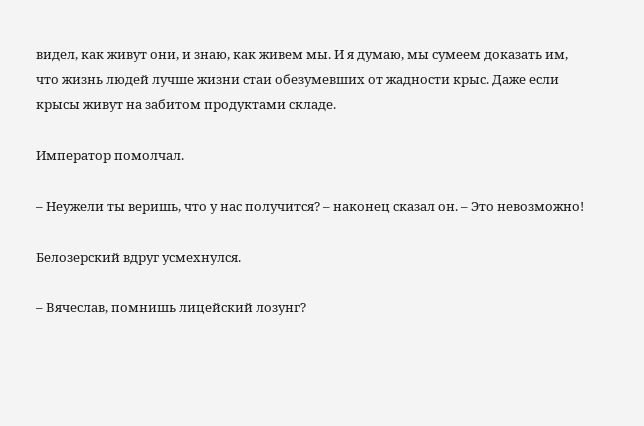видел, как живут они, и знаю, как живем мы. И я думаю, мы сумеем доказать им, что жизнь людей лучше жизни стаи обезумевших от жадности крыс. Даже если крысы живут на забитом продуктами складе.

Император помолчал.

– Неужели ты веришь, что у нас получится? – наконец сказал он. – Это невозможно!

Белозерский вдруг усмехнулся.

– Вячеслав, помнишь лицейский лозунг?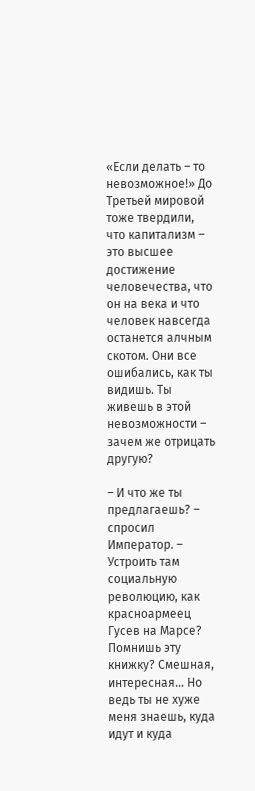«Если делать – то невозможное!» До Третьей мировой тоже твердили, что капитализм – это высшее достижение человечества, что он на века и что человек навсегда останется алчным скотом. Они все ошибались, как ты видишь. Ты живешь в этой невозможности – зачем же отрицать другую?

– И что же ты предлагаешь? – спросил Император. – Устроить там социальную революцию, как красноармеец Гусев на Марсе? Помнишь эту книжку? Смешная, интересная… Но ведь ты не хуже меня знаешь, куда идут и куда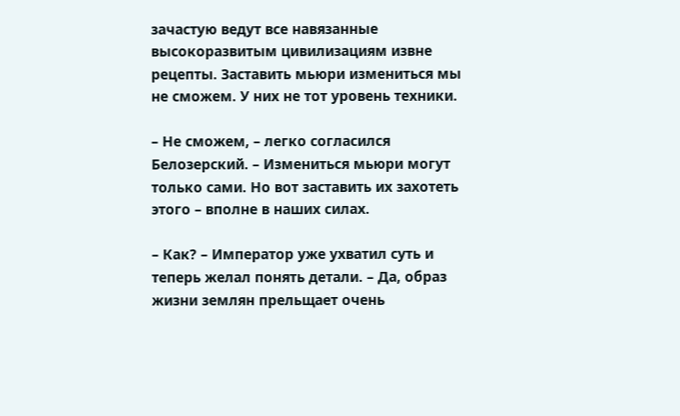зачастую ведут все навязанные высокоразвитым цивилизациям извне рецепты. Заставить мьюри измениться мы не сможем. У них не тот уровень техники.

– Не сможем, – легко согласился Белозерский. – Измениться мьюри могут только сами. Но вот заставить их захотеть этого – вполне в наших силах.

– Как? – Император уже ухватил суть и теперь желал понять детали. – Да, образ жизни землян прельщает очень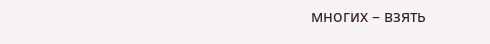многих – взять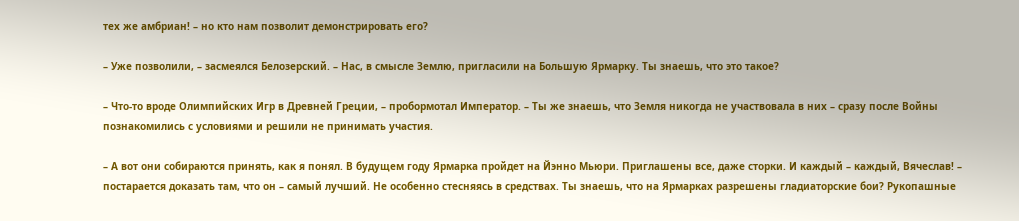тех же амбриан! – но кто нам позволит демонстрировать его?

– Уже позволили, – засмеялся Белозерский. – Нас, в смысле Землю, пригласили на Большую Ярмарку. Ты знаешь, что это такое?

– Что-то вроде Олимпийских Игр в Древней Греции, – пробормотал Император. – Ты же знаешь, что Земля никогда не участвовала в них – сразу после Войны познакомились с условиями и решили не принимать участия.

– А вот они собираются принять, как я понял. В будущем году Ярмарка пройдет на Йэнно Мьюри. Приглашены все, даже сторки. И каждый – каждый, Вячеслав! – постарается доказать там, что он – самый лучший. Не особенно стесняясь в средствах. Ты знаешь, что на Ярмарках разрешены гладиаторские бои? Рукопашные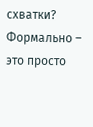схватки? Формально – это просто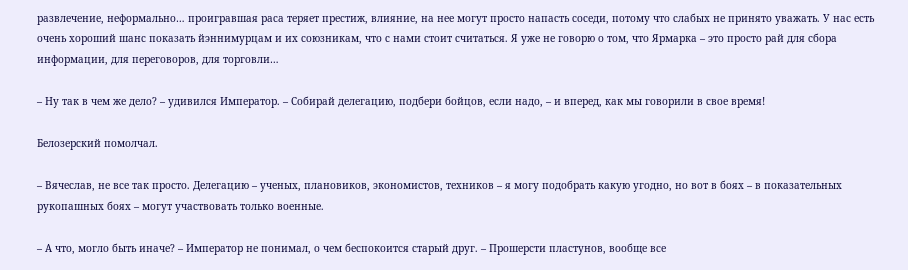развлечение, неформально… проигравшая раса теряет престиж, влияние, на нее могут просто напасть соседи, потому что слабых не принято уважать. У нас есть очень хороший шанс показать йэннимурцам и их союзникам, что с нами стоит считаться. Я уже не говорю о том, что Ярмарка – это просто рай для сбора информации, для переговоров, для торговли…

– Ну так в чем же дело? – удивился Император. – Собирай делегацию, подбери бойцов, если надо, – и вперед, как мы говорили в свое время!

Белозерский помолчал.

– Вячеслав, не все так просто. Делегацию – ученых, плановиков, экономистов, техников – я могу подобрать какую угодно, но вот в боях – в показательных рукопашных боях – могут участвовать только военные.

– А что, могло быть иначе? – Император не понимал, о чем беспокоится старый друг. – Прошерсти пластунов, вообще все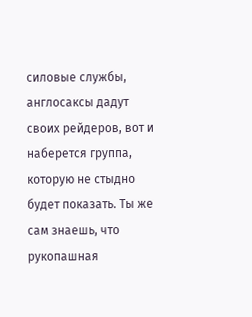силовые службы, англосаксы дадут своих рейдеров, вот и наберется группа, которую не стыдно будет показать. Ты же сам знаешь, что рукопашная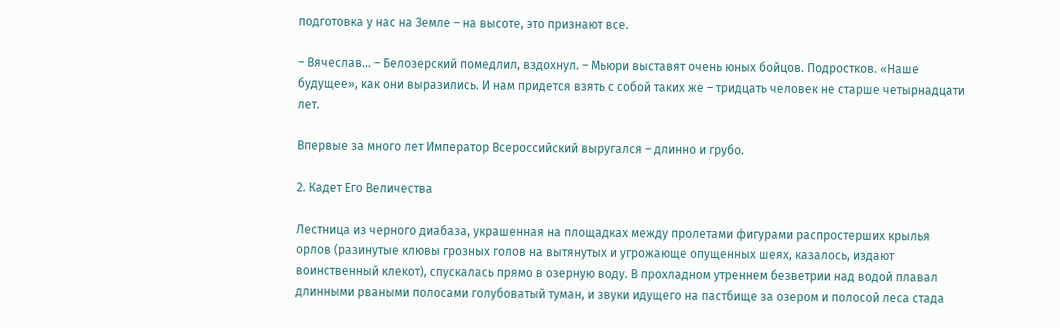подготовка у нас на Земле – на высоте, это признают все.

– Вячеслав… – Белозерский помедлил, вздохнул. – Мьюри выставят очень юных бойцов. Подростков. «Наше будущее», как они выразились. И нам придется взять с собой таких же – тридцать человек не старше четырнадцати лет.

Впервые за много лет Император Всероссийский выругался – длинно и грубо.

2. Кадет Его Величества

Лестница из черного диабаза, украшенная на площадках между пролетами фигурами распростерших крылья орлов (разинутые клювы грозных голов на вытянутых и угрожающе опущенных шеях, казалось, издают воинственный клекот), спускалась прямо в озерную воду. В прохладном утреннем безветрии над водой плавал длинными рваными полосами голубоватый туман, и звуки идущего на пастбище за озером и полосой леса стада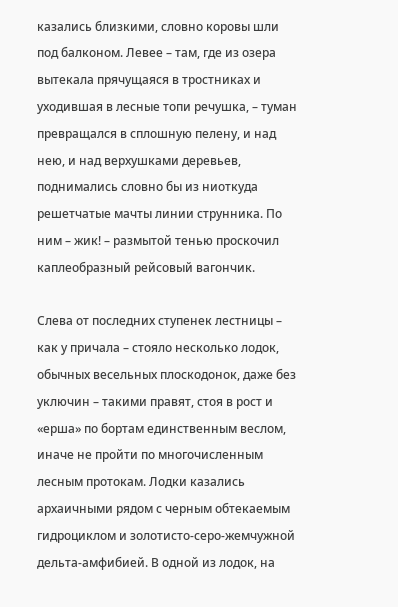казались близкими, словно коровы шли под балконом. Левее – там, где из озера вытекала прячущаяся в тростниках и уходившая в лесные топи речушка, – туман превращался в сплошную пелену, и над нею, и над верхушками деревьев, поднимались словно бы из ниоткуда решетчатые мачты линии струнника. По ним – жик! – размытой тенью проскочил каплеобразный рейсовый вагончик.

Слева от последних ступенек лестницы – как у причала – стояло несколько лодок, обычных весельных плоскодонок, даже без уключин – такими правят, стоя в рост и «ерша» по бортам единственным веслом, иначе не пройти по многочисленным лесным протокам. Лодки казались архаичными рядом с черным обтекаемым гидроциклом и золотисто-серо-жемчужной дельта-амфибией. В одной из лодок, на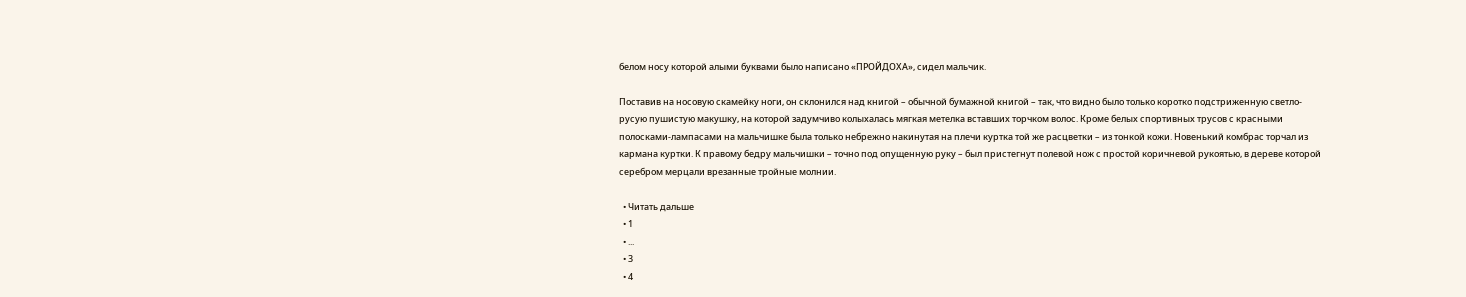белом носу которой алыми буквами было написано «ПРОЙДОХА», сидел мальчик.

Поставив на носовую скамейку ноги, он склонился над книгой – обычной бумажной книгой – так, что видно было только коротко подстриженную светло-русую пушистую макушку, на которой задумчиво колыхалась мягкая метелка вставших торчком волос. Кроме белых спортивных трусов с красными полосками-лампасами на мальчишке была только небрежно накинутая на плечи куртка той же расцветки – из тонкой кожи. Новенький комбрас торчал из кармана куртки. К правому бедру мальчишки – точно под опущенную руку – был пристегнут полевой нож с простой коричневой рукоятью, в дереве которой серебром мерцали врезанные тройные молнии.

  • Читать дальше
  • 1
  • ...
  • 3
  • 4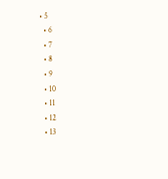• 5
  • 6
  • 7
  • 8
  • 9
  • 10
  • 11
  • 12
  • 13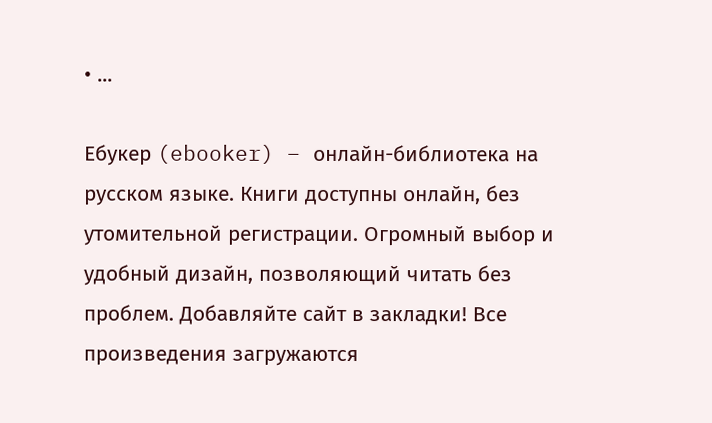• ...

Ебукер (ebooker) – онлайн-библиотека на русском языке. Книги доступны онлайн, без утомительной регистрации. Огромный выбор и удобный дизайн, позволяющий читать без проблем. Добавляйте сайт в закладки! Все произведения загружаются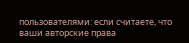пользователями: если считаете, что ваши авторские права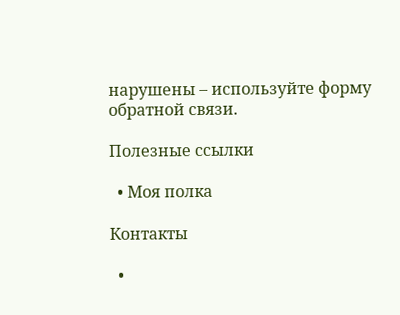нарушены – используйте форму обратной связи.

Полезные ссылки

  • Моя полка

Контакты

  •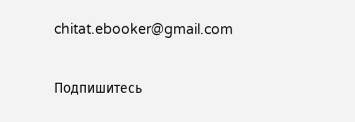chitat.ebooker@gmail.com

Подпишитесь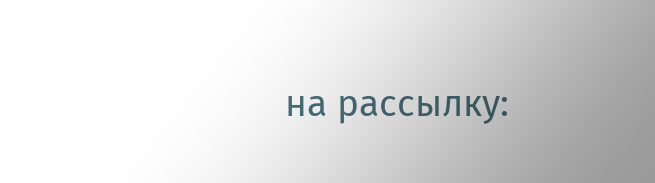на рассылку: